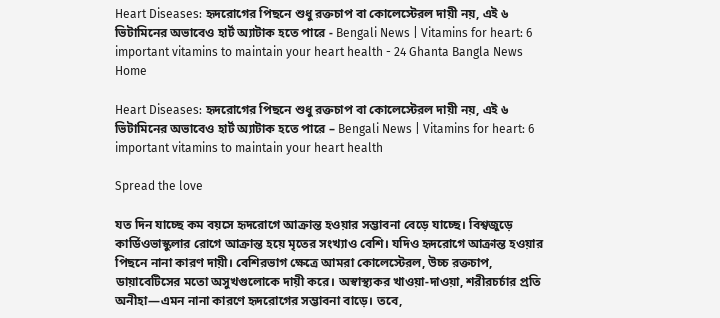Heart Diseases: হৃদরোগের পিছনে শুধু রক্তচাপ বা কোলেস্টেরল দায়ী নয়, এই ৬ ভিটামিনের অভাবেও হার্ট অ্যাটাক হতে পারে - Bengali News | Vitamins for heart: 6 important vitamins to maintain your heart health - 24 Ghanta Bangla News
Home

Heart Diseases: হৃদরোগের পিছনে শুধু রক্তচাপ বা কোলেস্টেরল দায়ী নয়, এই ৬ ভিটামিনের অভাবেও হার্ট অ্যাটাক হতে পারে – Bengali News | Vitamins for heart: 6 important vitamins to maintain your heart health

Spread the love

যত দিন যাচ্ছে কম বয়সে হৃদরোগে আক্রান্ত হওয়ার সম্ভাবনা বেড়ে যাচ্ছে। বিশ্বজুড়ে কার্ডি‌ওভাস্কুলার রোগে আক্রান্ত হয়ে মৃতের সংখ্যাও বেশি। যদিও হৃদরোগে আক্রান্ত হওয়ার পিছনে নানা কারণ দায়ী। বেশিরভাগ ক্ষেত্রে আমরা কোলেস্টেরল, উচ্চ রক্তচাপ, ডায়াবেটিসের মতো অসুখগুলোকে দায়ী করে। অস্বাস্থ্যকর খাওয়া-দাওয়া, শরীরচর্চার প্রতি অনীহা—এমন নানা কারণে হৃদরোগের সম্ভাবনা বাড়ে। তবে,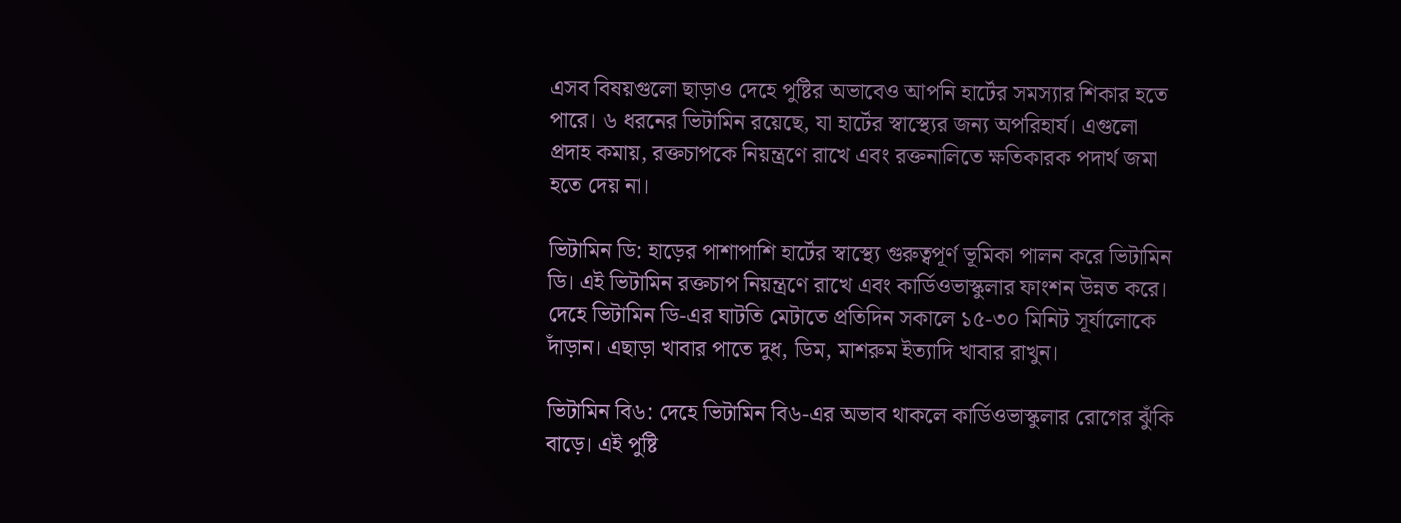এসব বিষয়গুলো ছাড়াও দেহে পুষ্টির অভাবেও আপনি হার্টের সমস্যার শিকার হতে পারে। ৬ ধরনের ভিটামিন রয়েছে, যা হার্টের স্বাস্থ্যের জন্য অপরিহার্য। এগুলো প্রদাহ কমায়, রক্তচাপকে নিয়ন্ত্রণে রাখে এবং রক্তনালিতে ক্ষতিকারক পদার্থ জমা হতে দেয় না।

ভিটামিন ডি: হাড়ের পাশাপাশি হার্টের স্বাস্থ্যে গুরুত্বপূর্ণ ভূমিকা পালন করে ভিটামিন ডি। এই ভিটামিন রক্তচাপ নিয়ন্ত্রণে রাখে এবং কার্ডি‌ওভাস্কুলার ফাংশন উন্নত করে। দেহে ভিটামিন ডি-এর ঘাটতি মেটাতে প্রতিদিন সকালে ১৫-৩০ মিনিট সূর্যালোকে দাঁড়ান। এছাড়া খাবার পাতে দুধ, ডিম, মাশরুম ইত্যাদি খাবার রাখুন।

ভিটামিন বি৬: দেহে ভিটামিন বি৬-এর অভাব থাকলে কার্ডি‌ওভাস্কুলার রোগের ঝুঁকি বাড়ে। এই পুষ্টি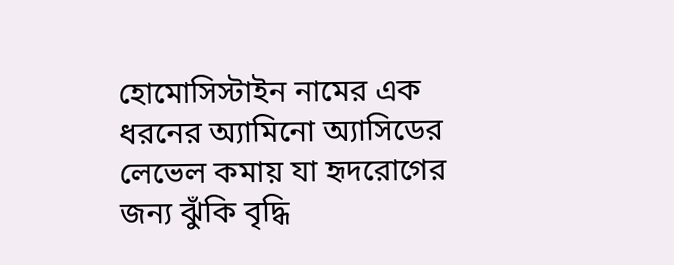হোমোসিস্টাইন নামের এক ধরনের অ্যামিনো অ্যাসিডের লেভেল কমায় যা হৃদরোগের জন্য ঝুঁকি বৃদ্ধি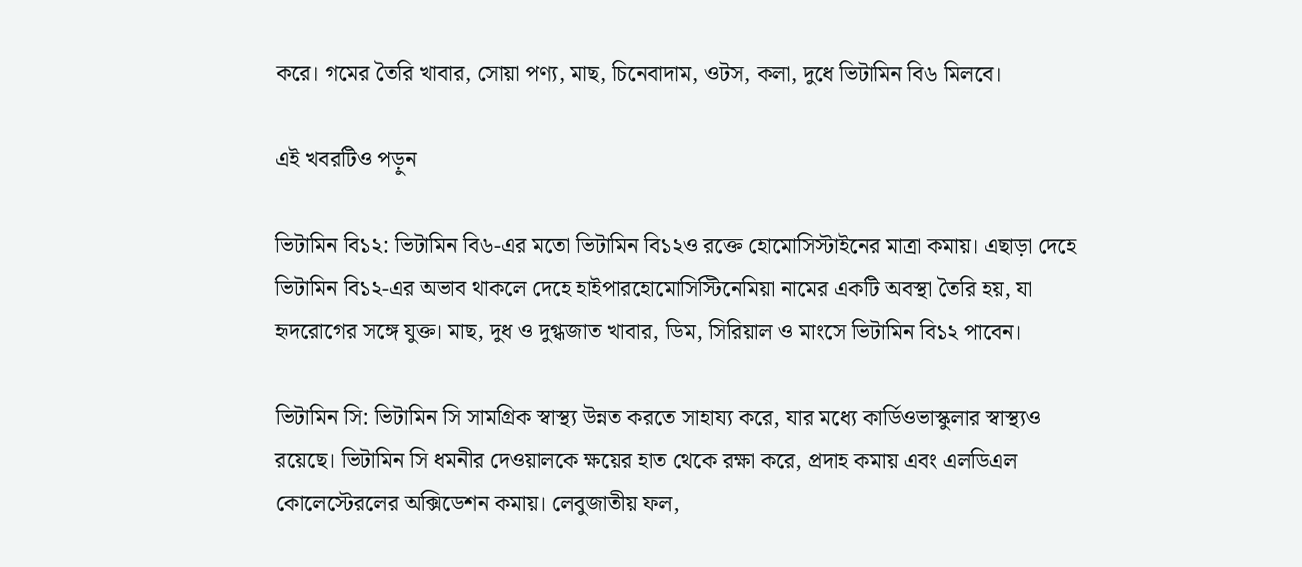করে। গমের তৈরি খাবার, সোয়া পণ্য, মাছ, চিনেবাদাম, ওটস, কলা, দুধে ভিটামিন বি৬ মিলবে।

এই খবরটিও পড়ুন

ভিটামিন বি১২: ভিটামিন বি৬-এর মতো ভিটামিন বি১২ও রক্তে হোমোসিস্টাইনের মাত্রা কমায়। এছাড়া দেহে ভিটামিন বি১২-এর অভাব থাকলে দেহে হাইপারহোমোসিস্টিনেমিয়া নামের একটি অবস্থা তৈরি হয়, যা হৃদরোগের সঙ্গে যুক্ত। মাছ, দুধ ও দুগ্ধজাত খাবার, ডিম, সিরিয়াল ও মাংসে ভিটামিন বি১২ পাবেন।

ভিটামিন সি: ভিটামিন সি সামগ্রিক স্বাস্থ্য উন্নত করতে সাহায্য করে, যার মধ্যে কার্ডি‌ওভাস্কুলার স্বাস্থ্যও রয়েছে। ভিটামিন সি ধমনীর দেওয়ালকে ক্ষয়ের হাত থেকে রক্ষা করে, প্রদাহ কমায় এবং এলডিএল কোলেস্টেরলের অক্সিডেশন কমায়। লেবুজাতীয় ফল,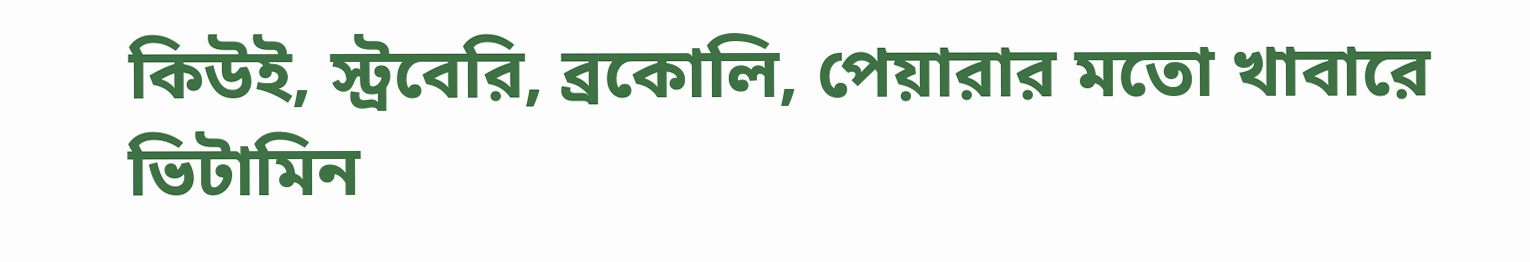কিউই, স্ট্রবেরি, ব্রকোলি, পেয়ারার মতো খাবারে ভিটামিন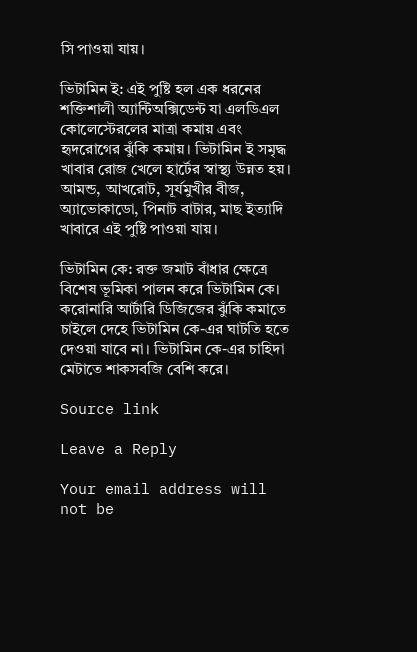সি পাওয়া যায়।

ভিটামিন ই: এই পুষ্টি হল এক ধরনের শক্তিশালী অ্যান্টিঅক্সিডেন্ট যা এলডিএল কোলেস্টেরলের মাত্রা কমায় এবং হৃদরোগের ঝুঁকি কমায়। ভিটামিন ই সমৃদ্ধ খাবার রোজ খেলে হার্টের স্বাস্থ্য উন্নত হয়। আমন্ড, আখরোট, সূর্যমুখীর বীজ, অ্যাভোকাডো, পিনাট বাটার, মাছ ইত্যাদি খাবারে এই পুষ্টি পাওয়া যায়।

ভিটামিন কে: রক্ত জমাট বাঁধার ক্ষেত্রে বিশেষ ভূমিকা পালন করে ভিটামিন কে। করোনারি আর্টারি ডিজিজের ঝুঁকি কমাতে চাইলে দেহে ভিটামিন কে-এর ঘাটতি হতে দেওয়া যাবে না। ভিটামিন কে-এর চাহিদা মেটাতে শাকসবজি বেশি করে।

Source link

Leave a Reply

Your email address will not be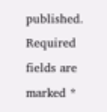published. Required fields are marked *